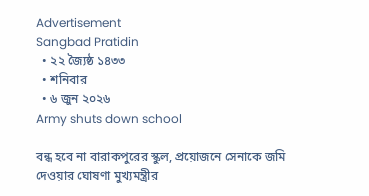Advertisement
Sangbad Pratidin
  • ২২ জ্যৈষ্ঠ ১৪৩৩
  • শনিবার
  • ৬ জুন ২০২৬
Army shuts down school

বন্ধ হবে না বারাকপুরের স্কুল, প্রয়োজনে সেনাকে জমি দেওয়ার ঘোষণা মুখ্যমন্ত্রীর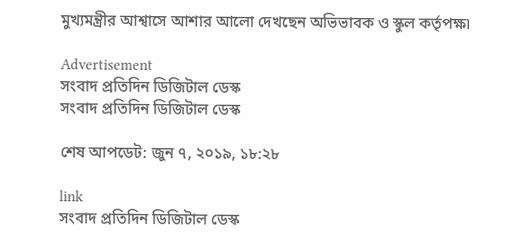মুখ্যমন্ত্রীর আশ্বাসে আশার আলো দেখছেন অভিভাবক ও স্কুল কর্তৃপক্ষ৷

Advertisement
সংবাদ প্রতিদিন ডিজিটাল ডেস্ক
সংবাদ প্রতিদিন ডিজিটাল ডেস্ক

শেষ আপডেট: জুন ৭, ২০১৯, ১৮:২৮

link
সংবাদ প্রতিদিন ডিজিটাল ডেস্ক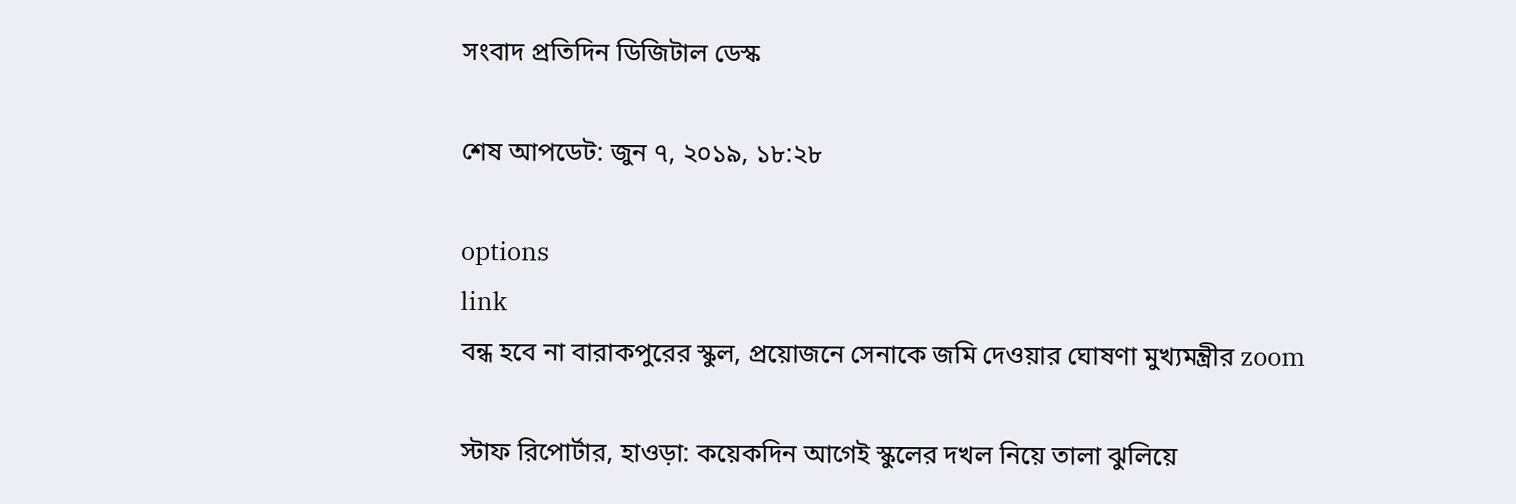সংবাদ প্রতিদিন ডিজিটাল ডেস্ক

শেষ আপডেট: জুন ৭, ২০১৯, ১৮:২৮

options
link
বন্ধ হবে না বারাকপুরের স্কুল, প্রয়োজনে সেনাকে জমি দেওয়ার ঘোষণা মুখ্যমন্ত্রীর zoom

স্টাফ রিপোর্টার, হাওড়া: কয়েকদিন আগেই স্কুলের দখল নিয়ে তালা ঝুলিয়ে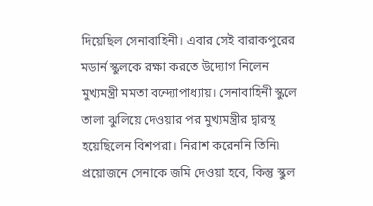দিয়েছিল সেনাবাহিনী। এবার সেই বারাকপুরের মডার্ন স্কুলকে রক্ষা করতে উদ্যোগ নিলেন মুখ্যমন্ত্রী মমতা বন্দ্যোপাধ্যায়। সেনাবাহিনী স্কুলে তালা ঝুলিয়ে দেওয়ার পর মুখ্যমন্ত্রীর দ্বারস্থ হয়েছিলেন বিশপরা। নিরাশ করেননি তিনি৷ প্রয়োজনে সেনাকে জমি দেওয়া হবে, কিন্তু স্কুল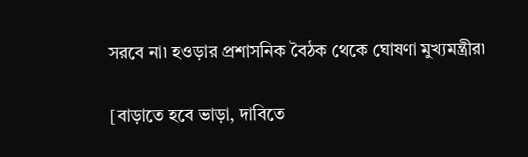সরবে না৷ হওড়ার প্রশাসনিক বৈঠক থেকে ঘোষণা মুখ্যমন্ত্রীর৷

[বাড়াতে হবে ভাড়া, দাবিতে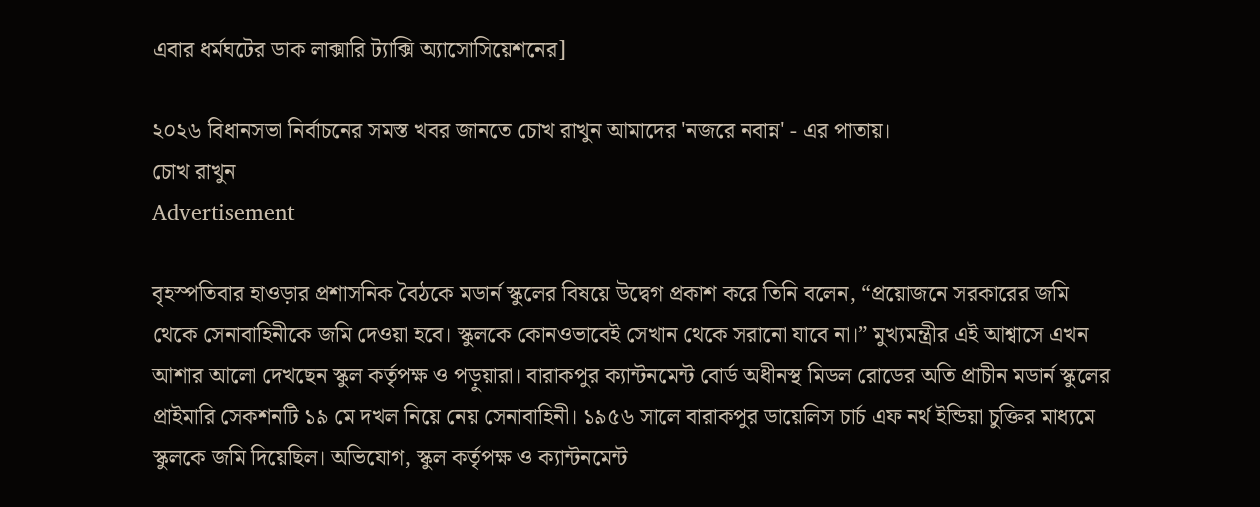এবার ধর্মঘটের ডাক লাক্সারি ট্যাক্সি অ্যাসোসিয়েশনের]

২০২৬ বিধানসভা নির্বাচনের সমস্ত খবর জানতে চোখ রাখুন আমাদের 'নজরে নবান্ন' - এর পাতায়।
চোখ রাখুন
Advertisement

বৃহস্পতিবার হাওড়ার প্রশাসনিক বৈঠকে মডার্ন স্কুলের বিষয়ে উদ্বেগ প্রকাশ করে তিনি বলেন, “প্রয়োজনে সরকারের জমি থেকে সেনাবাহিনীকে জমি দেওয়া হবে। স্কুলকে কোনওভাবেই সেখান থেকে সরানো যাবে না।” মুখ্যমন্ত্রীর এই আশ্বাসে এখন আশার আলো দেখছেন স্কুল কর্তৃপক্ষ ও পড়ুয়ারা। বারাকপুর ক্যান্টনমেন্ট বোর্ড অধীনস্থ মিডল রোডের অতি প্রাচীন মডার্ন স্কুলের প্রাইমারি সেকশনটি ১৯ মে দখল নিয়ে নেয় সেনাবাহিনী। ১৯৫৬ সালে বারাকপুর ডায়েলিস চার্চ এফ নর্থ ইন্ডিয়া চুক্তির মাধ্যমে স্কুলকে জমি দিয়েছিল। অভিযোগ, স্কুল কর্তৃপক্ষ ও ক্যান্টনমেন্ট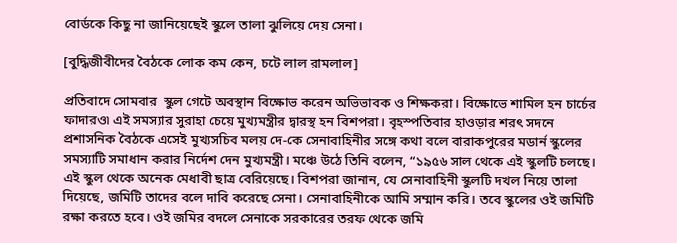বোর্ডকে কিছু না জানিয়েছেই স্কুলে তালা ঝুলিয়ে দেয় সেনা।

[বুদ্ধিজীবীদের বৈঠকে লোক কম কেন, চটে লাল রামলাল]

প্রতিবাদে সোমবার  স্কুল গেটে অবস্থান বিক্ষোভ করেন অভিভাবক ও শিক্ষকরা। বিক্ষোভে শামিল হন চার্চের ফাদারও৷ এই সমস্যার সুরাহা চেয়ে মুখ্যমন্ত্রীর দ্বারস্থ হন বিশপরা। বৃহস্পতিবার হাওড়ার শরৎ সদনে প্রশাসনিক বৈঠকে এসেই মুখ্যসচিব মলয় দে-কে সেনাবাহিনীর সঙ্গে কথা বলে বারাকপুরের মডার্ন স্কুলের সমস্যাটি সমাধান করার নির্দেশ দেন মুখ্যমন্ত্রী। মঞ্চে উঠে তিনি বলেন, “১৯৫৬ সাল থেকে এই স্কুলটি চলছে। এই স্কুল থেকে অনেক মেধাবী ছাত্র বেরিয়েছে। বিশপরা জানান, যে সেনাবাহিনী স্কুলটি দখল নিয়ে তালা দিয়েছে, জমিটি তাদের বলে দাবি করেছে সেনা। সেনাবাহিনীকে আমি সম্মান করি। তবে স্কুলের ওই জমিটি রক্ষা করতে হবে। ওই জমির বদলে সেনাকে সরকারের তরফ থেকে জমি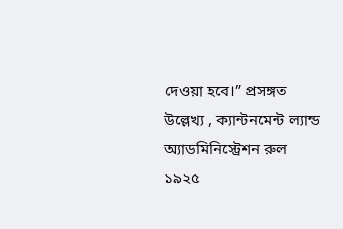দেওয়া হবে।” প্রসঙ্গত উল্লেখ্য , ক্যান্টনমেন্ট ল্যান্ড অ্যাডমিনিস্ট্রেশন রুল ১৯২৫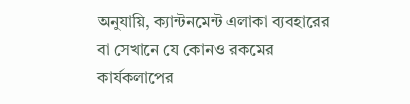অনুযায়ি, ক্যান্টনমেন্ট এলাকা ব্যবহারের বা সেখানে যে কোনও রকমের কার্যকলাপের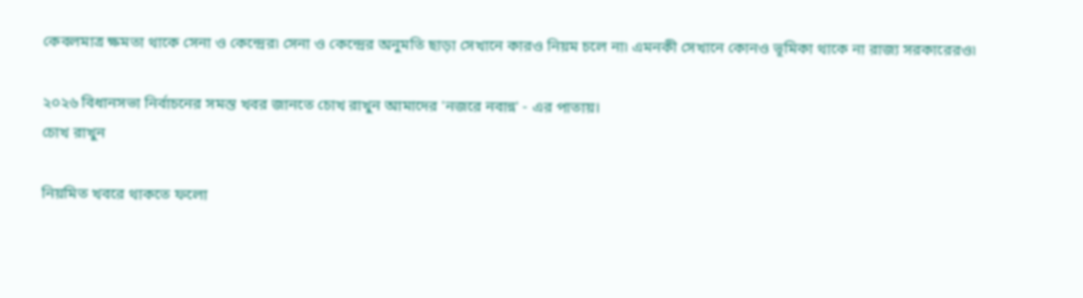কেবলমাত্র ক্ষমতা থাকে সেনা ও কেন্দ্রের৷ সেনা ও কেন্দ্রের অনুমতি ছাড়া সেখানে কারও নিয়ম চলে না৷ এমনকী সেখানে কোনও ভূমিকা থাকে না রাজ্য সরকারেরও৷

২০২৬ বিধানসভা নির্বাচনের সমস্ত খবর জানতে চোখ রাখুন আমাদের 'নজরে নবান্ন' - এর পাতায়।
চোখ রাখুন

নিয়মিত খবরে থাকতে ফলো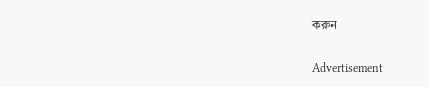করুন

Advertisement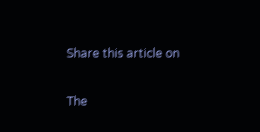Share this article on

The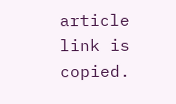article link is copied.